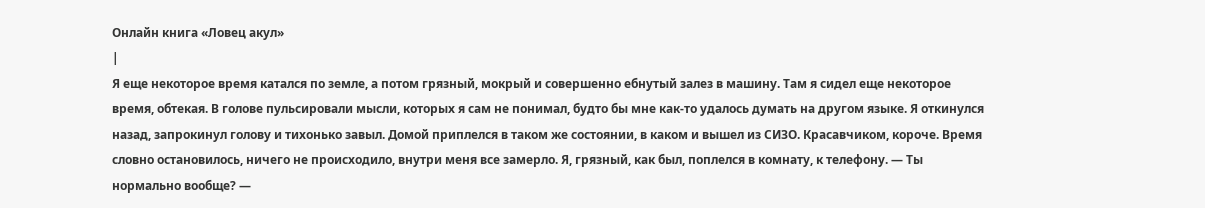Онлайн книга «Ловец акул»
|
Я еще некоторое время катался по земле, а потом грязный, мокрый и совершенно ебнутый залез в машину. Там я сидел еще некоторое время, обтекая. В голове пульсировали мысли, которых я сам не понимал, будто бы мне как-то удалось думать на другом языке. Я откинулся назад, запрокинул голову и тихонько завыл. Домой приплелся в таком же состоянии, в каком и вышел из СИЗО. Красавчиком, короче. Время словно остановилось, ничего не происходило, внутри меня все замерло. Я, грязный, как был, поплелся в комнату, к телефону. — Ты нормально вообще? —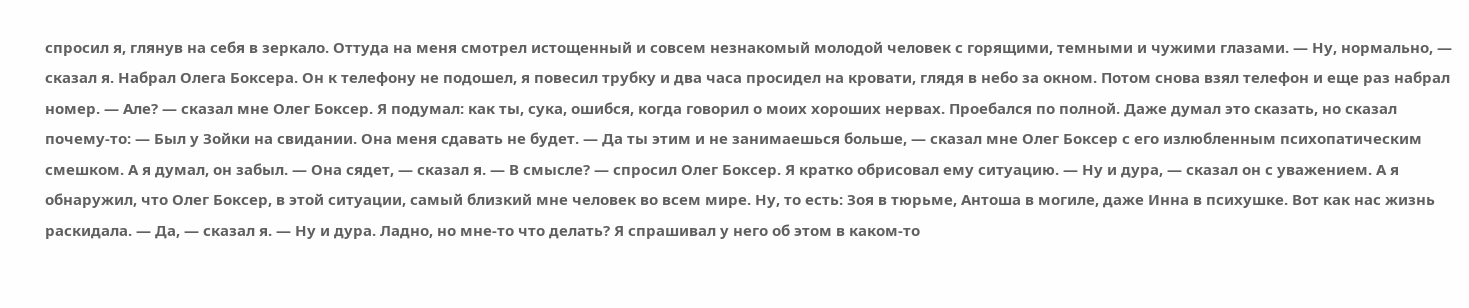спросил я, глянув на себя в зеркало. Оттуда на меня смотрел истощенный и совсем незнакомый молодой человек с горящими, темными и чужими глазами. — Ну, нормально, — сказал я. Набрал Олега Боксера. Он к телефону не подошел, я повесил трубку и два часа просидел на кровати, глядя в небо за окном. Потом снова взял телефон и еще раз набрал номер. — Але? — сказал мне Олег Боксер. Я подумал: как ты, сука, ошибся, когда говорил о моих хороших нервах. Проебался по полной. Даже думал это сказать, но сказал почему-то: — Был у Зойки на свидании. Она меня сдавать не будет. — Да ты этим и не занимаешься больше, — сказал мне Олег Боксер с его излюбленным психопатическим смешком. А я думал, он забыл. — Она сядет, — сказал я. — В смысле? — спросил Олег Боксер. Я кратко обрисовал ему ситуацию. — Ну и дура, — сказал он с уважением. А я обнаружил, что Олег Боксер, в этой ситуации, самый близкий мне человек во всем мире. Ну, то есть: Зоя в тюрьме, Антоша в могиле, даже Инна в психушке. Вот как нас жизнь раскидала. — Да, — сказал я. — Ну и дура. Ладно, но мне-то что делать? Я спрашивал у него об этом в каком-то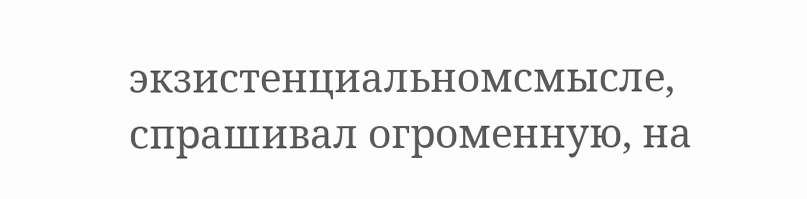экзистенциальномсмысле, спрашивал огроменную, на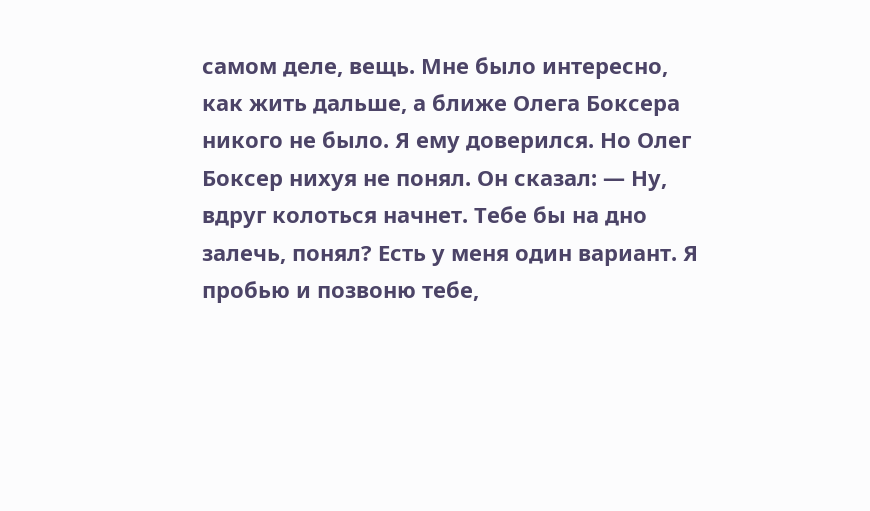самом деле, вещь. Мне было интересно, как жить дальше, а ближе Олега Боксера никого не было. Я ему доверился. Но Олег Боксер нихуя не понял. Он сказал: — Ну, вдруг колоться начнет. Тебе бы на дно залечь, понял? Есть у меня один вариант. Я пробью и позвоню тебе,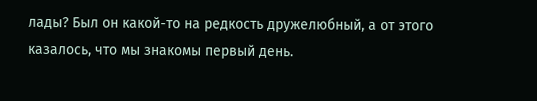лады? Был он какой-то на редкость дружелюбный, а от этого казалось, что мы знакомы первый день.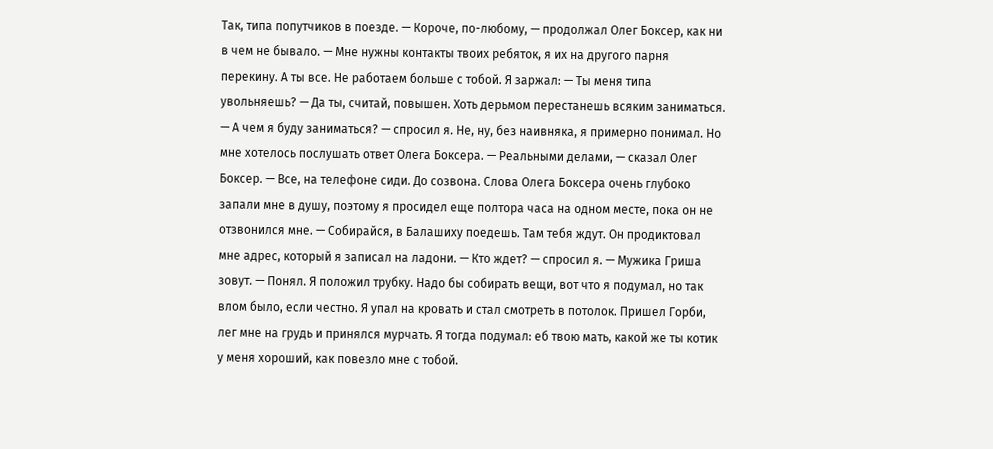Так, типа попутчиков в поезде. — Короче, по-любому, — продолжал Олег Боксер, как ни в чем не бывало. — Мне нужны контакты твоих ребяток, я их на другого парня перекину. А ты все. Не работаем больше с тобой. Я заржал: — Ты меня типа увольняешь? — Да ты, считай, повышен. Хоть дерьмом перестанешь всяким заниматься. — А чем я буду заниматься? — спросил я. Не, ну, без наивняка, я примерно понимал. Но мне хотелось послушать ответ Олега Боксера. — Реальными делами, — сказал Олег Боксер. — Все, на телефоне сиди. До созвона. Слова Олега Боксера очень глубоко запали мне в душу, поэтому я просидел еще полтора часа на одном месте, пока он не отзвонился мне. — Собирайся, в Балашиху поедешь. Там тебя ждут. Он продиктовал мне адрес, который я записал на ладони. — Кто ждет? — спросил я. — Мужика Гриша зовут. — Понял. Я положил трубку. Надо бы собирать вещи, вот что я подумал, но так влом было, если честно. Я упал на кровать и стал смотреть в потолок. Пришел Горби, лег мне на грудь и принялся мурчать. Я тогда подумал: еб твою мать, какой же ты котик у меня хороший, как повезло мне с тобой.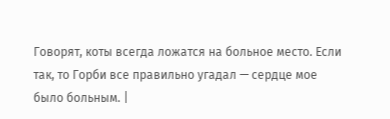Говорят, коты всегда ложатся на больное место. Если так, то Горби все правильно угадал — сердце мое было больным. |